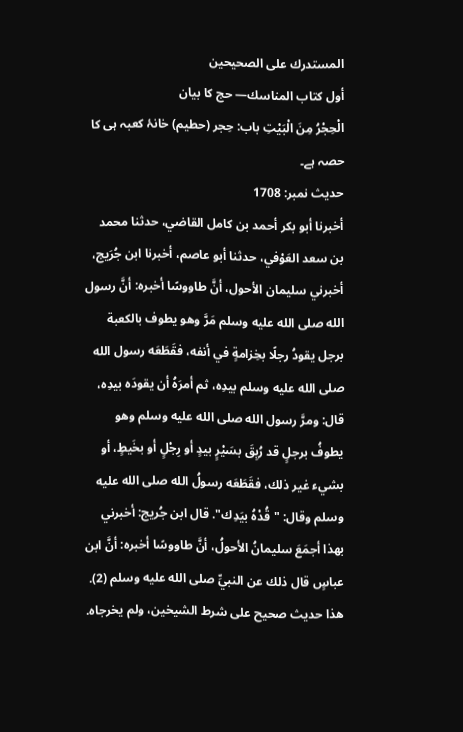المستدرك على الصحيحين
أول كتاب المناسك— حج کا بیان
الْحِجْرُ مِنَ الْبَيْتِ باب: حِجر (حطیم) خانۂ کعبہ ہی کا حصہ ہے۔
حدیث نمبر: 1708
أخبرنا أبو بكر أحمد بن كامل القاضي، حدثنا محمد بن سعد العَوْفي، حدثنا أبو عاصم، أخبرنا ابن جُرَيج، أخبرني سليمان الأحول، أنَّ طاووسًا أخبره: أنَّ رسول الله صلى الله عليه وسلم مَرَّ وهو يطوف بالكعبة برجل يقودُ رجلًا بخِزامةٍ في أنفه، فقَطَعَه رسول الله صلى الله عليه وسلم بيدِه، ثم أمرَهُ أن يقودَه بيدِه، قال: ومرَّ رسول الله صلى الله عليه وسلم وهو يطوفُ برجلٍ قد رُبِقَ بسَيْرٍ بيدٍ أو رِجْلٍ أو بخَيطٍ، أو بشيء غير ذلك، فقَطَعَه رسولُ الله صلى الله عليه وسلم وقال: "قُدْهُ بيَدِك". قال ابن جُريج: أخبرني بهذا أجمَعَ سليمانُ الأحولُ، أنَّ طاووسًا أخبره: أنَّ ابن عباسٍ قال ذلك عن النبيِّ صلى الله عليه وسلم (2).
هذا حديث صحيح على شرط الشيخين، ولم يخرجاه.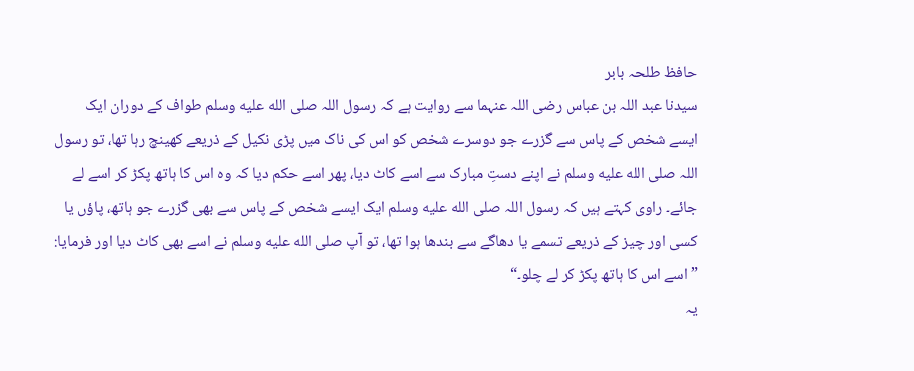حافظ طلحہ بابر
سیدنا عبد اللہ بن عباس رضی اللہ عنہما سے روایت ہے کہ رسول اللہ صلى الله عليه وسلم طواف کے دوران ایک ایسے شخص کے پاس سے گزرے جو دوسرے شخص کو اس کی ناک میں پڑی نکیل کے ذریعے کھینچ رہا تھا، تو رسول اللہ صلى الله عليه وسلم نے اپنے دستِ مبارک سے اسے کاٹ دیا، پھر اسے حکم دیا کہ وہ اس کا ہاتھ پکڑ کر اسے لے جائے۔ راوی کہتے ہیں کہ رسول اللہ صلى الله عليه وسلم ایک ایسے شخص کے پاس سے بھی گزرے جو ہاتھ، پاؤں یا کسی اور چیز کے ذریعے تسمے یا دھاگے سے بندھا ہوا تھا، تو آپ صلى الله عليه وسلم نے اسے بھی کاٹ دیا اور فرمایا: ”اسے اس کا ہاتھ پکڑ کر لے چلو۔“
یہ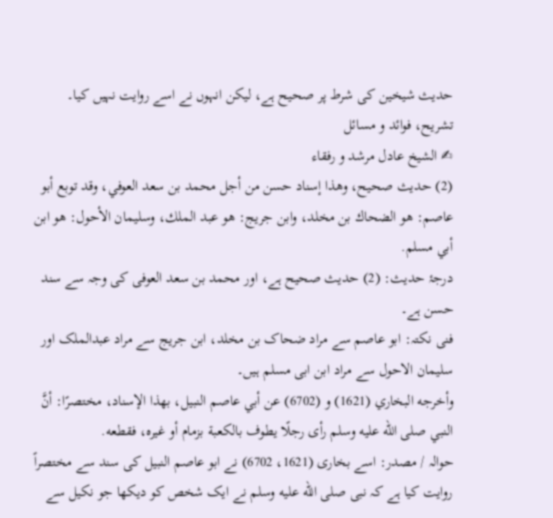حدیث شیخین کی شرط پر صحیح ہے، لیکن انہوں نے اسے روایت نہیں کیا۔
تشریح، فوائد و مسائل
✍ الشیخ عادل مرشد و رفقاء
(2) حديث صحيح، وهذا إسناد حسن من أجل محمد بن سعد العوفي، وقد توبع أبو عاصم: هو الضحاك بن مخلد، وابن جريج: هو عبد الملك، وسليمان الأحول: هو ابن أبي مسلم.
درجۂ حدیث: (2) حدیث صحیح ہے، اور محمد بن سعد العوفی کی وجہ سے سند حسن ہے۔
فنی نکتہ: ابو عاصم سے مراد ضحاک بن مخلد، ابن جریج سے مراد عبدالملک اور سلیمان الاحول سے مراد ابن ابی مسلم ہیں۔
وأخرجه البخاري (1621) و (6702) عن أبي عاصم النبيل، بهذا الإسناد، مختصرًا: أنَّ النبي صلى الله عليه وسلم رأى رجلًا يطوف بالكعبة بزمام أو غيره، فقطعه.
حوالہ / مصدر: اسے بخاری (1621، 6702) نے ابو عاصم النبیل کی سند سے مختصراً روایت کیا ہے کہ نبی صلى الله عليه وسلم نے ایک شخص کو دیکھا جو نکیل سے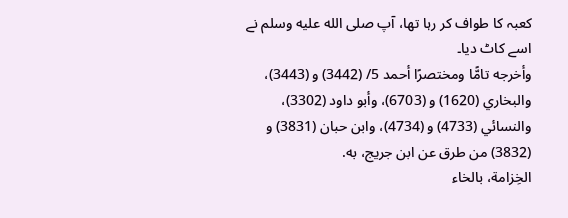کعبہ کا طواف کر رہا تھا، آپ صلى الله عليه وسلم نے اسے کاٹ دیا۔
وأخرجه تامًّا ومختصرًا أحمد 5/ (3442) و (3443)، والبخاري (1620) و (6703)، وأبو داود (3302)، والنسائي (4733) و (4734)، وابن حبان (3831) و (3832) من طرق عن ابن جريج، به.
الخِزامة، بالخاء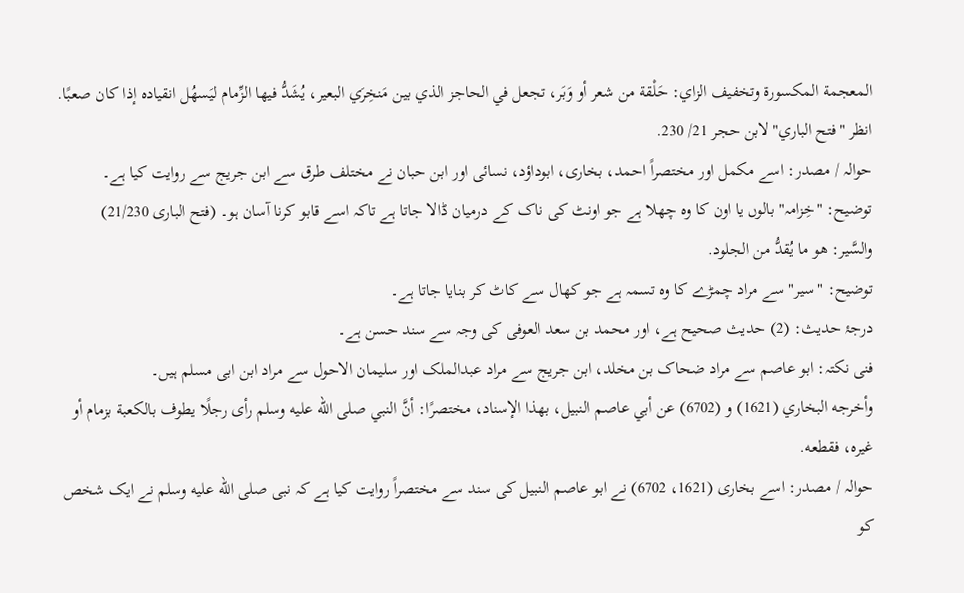المعجمة المكسورة وتخفيف الزاي: حَلْقة من شعر أو وَبَر، تجعل في الحاجز الذي بين مَنخِرَي البعير، يُشَدُّ فيها الزِّمام ليَسهُل انقياده إذا كان صعبًا. انظر "فتح الباري" لابن حجر 21/ 230.
حوالہ / مصدر: اسے مکمل اور مختصراً احمد، بخاری، ابوداؤد، نسائی اور ابن حبان نے مختلف طرق سے ابن جریج سے روایت کیا ہے۔
توضیح: "خِزامہ" بالوں یا اون کا وہ چھلا ہے جو اونٹ کی ناک کے درمیان ڈالا جاتا ہے تاکہ اسے قابو کرنا آسان ہو۔ (فتح الباری 21/230)
والسَّير: هو ما يُقدُّ من الجلود.
توضیح: "سیر" سے مراد چمڑے کا وہ تسمہ ہے جو کھال سے کاٹ کر بنایا جاتا ہے۔
درجۂ حدیث: (2) حدیث صحیح ہے، اور محمد بن سعد العوفی کی وجہ سے سند حسن ہے۔
فنی نکتہ: ابو عاصم سے مراد ضحاک بن مخلد، ابن جریج سے مراد عبدالملک اور سلیمان الاحول سے مراد ابن ابی مسلم ہیں۔
وأخرجه البخاري (1621) و (6702) عن أبي عاصم النبيل، بهذا الإسناد، مختصرًا: أنَّ النبي صلى الله عليه وسلم رأى رجلًا يطوف بالكعبة بزمام أو غيره، فقطعه.
حوالہ / مصدر: اسے بخاری (1621، 6702) نے ابو عاصم النبیل کی سند سے مختصراً روایت کیا ہے کہ نبی صلى الله عليه وسلم نے ایک شخص کو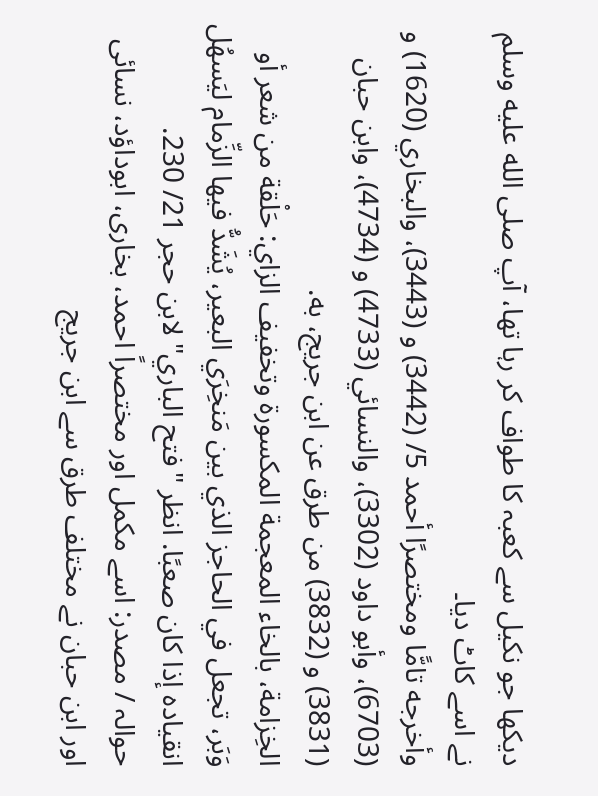دیکھا جو نکیل سے کعبہ کا طواف کر رہا تھا، آپ صلى الله عليه وسلم نے اسے کاٹ دیا۔
وأخرجه تامًّا ومختصرًا أحمد 5/ (3442) و (3443)، والبخاري (1620) و (6703)، وأبو داود (3302)، والنسائي (4733) و (4734)، وابن حبان (3831) و (3832) من طرق عن ابن جريج، به.
الخِزامة، بالخاء المعجمة المكسورة وتخفيف الزاي: حَلْقة من شعر أو وَبَر، تجعل في الحاجز الذي بين مَنخِرَي البعير، يُشَدُّ فيها الزِّمام ليَسهُل انقياده إذا كان صعبًا. انظر "فتح الباري" لابن حجر 21/ 230.
حوالہ / مصدر: اسے مکمل اور مختصراً احمد، بخاری، ابوداؤد، نسائی اور ابن حبان نے مختلف طرق سے ابن جریج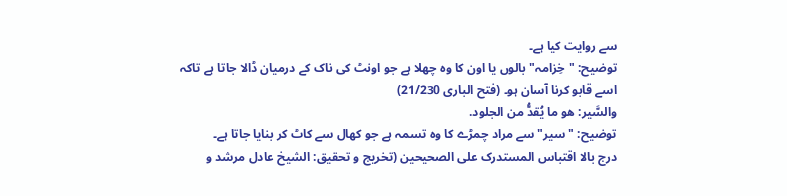سے روایت کیا ہے۔
توضیح: "خِزامہ" بالوں یا اون کا وہ چھلا ہے جو اونٹ کی ناک کے درمیان ڈالا جاتا ہے تاکہ اسے قابو کرنا آسان ہو۔ (فتح الباری 21/230)
والسَّير: هو ما يُقدُّ من الجلود.
توضیح: "سیر" سے مراد چمڑے کا وہ تسمہ ہے جو کھال سے کاٹ کر بنایا جاتا ہے۔
درج بالا اقتباس المستدرک علی الصحیحین (تخریج و تحقیق: الشیخ عادل مرشد و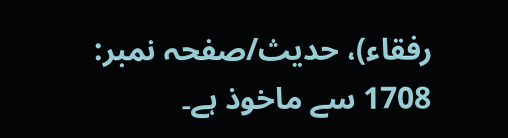رفقاء)، حدیث/صفحہ نمبر: 1708 سے ماخوذ ہے۔